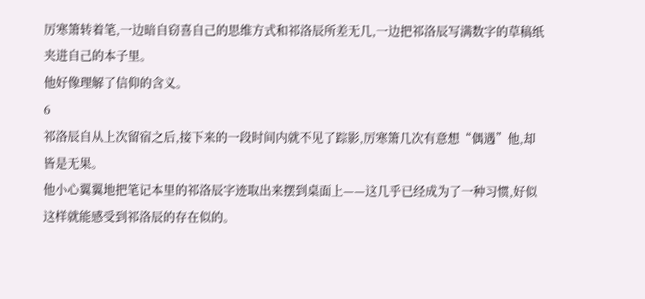厉寒箫转着笔,一边暗自窃喜自己的思维方式和祁洛辰所差无几,一边把祁洛辰写满数字的草稿纸夹进自己的本子里。
他好像理解了信仰的含义。
6
祁洛辰自从上次留宿之后,接下来的一段时间内就不见了踪影,厉寒箫几次有意想“偶遇”他,却皆是无果。
他小心翼翼地把笔记本里的祁洛辰字迹取出来摆到桌面上——这几乎已经成为了一种习惯,好似这样就能感受到祁洛辰的存在似的。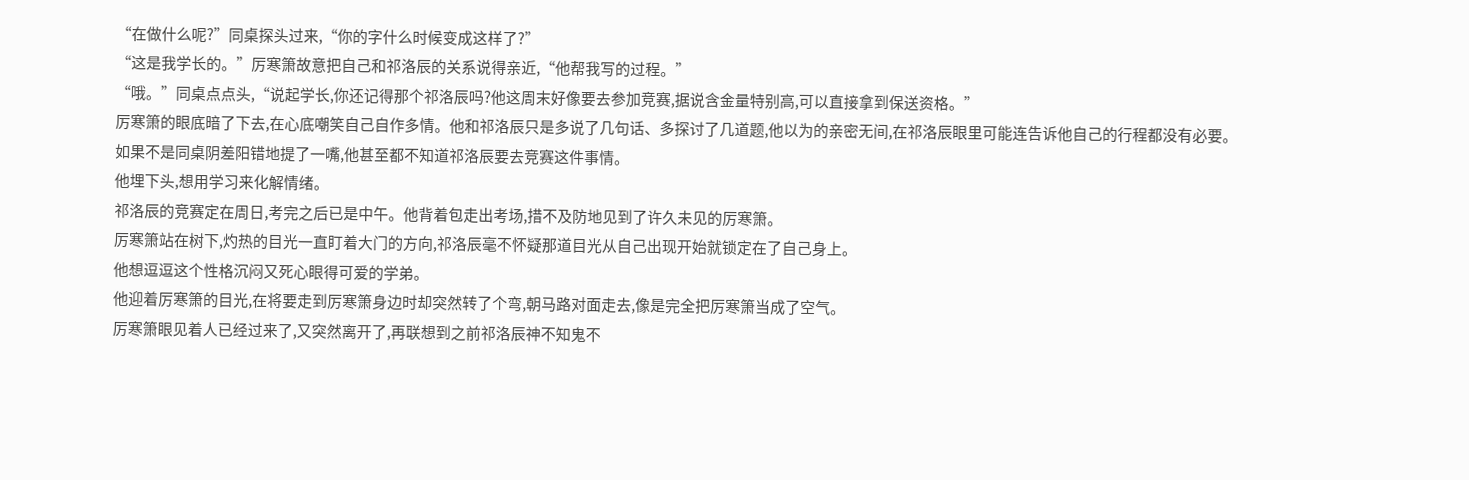“在做什么呢?”同桌探头过来,“你的字什么时候变成这样了?”
“这是我学长的。”厉寒箫故意把自己和祁洛辰的关系说得亲近,“他帮我写的过程。”
“哦。”同桌点点头,“说起学长,你还记得那个祁洛辰吗?他这周末好像要去参加竞赛,据说含金量特别高,可以直接拿到保送资格。”
厉寒箫的眼底暗了下去,在心底嘲笑自己自作多情。他和祁洛辰只是多说了几句话、多探讨了几道题,他以为的亲密无间,在祁洛辰眼里可能连告诉他自己的行程都没有必要。
如果不是同桌阴差阳错地提了一嘴,他甚至都不知道祁洛辰要去竞赛这件事情。
他埋下头,想用学习来化解情绪。
祁洛辰的竞赛定在周日,考完之后已是中午。他背着包走出考场,措不及防地见到了许久未见的厉寒箫。
厉寒箫站在树下,灼热的目光一直盯着大门的方向,祁洛辰毫不怀疑那道目光从自己出现开始就锁定在了自己身上。
他想逗逗这个性格沉闷又死心眼得可爱的学弟。
他迎着厉寒箫的目光,在将要走到厉寒箫身边时却突然转了个弯,朝马路对面走去,像是完全把厉寒箫当成了空气。
厉寒箫眼见着人已经过来了,又突然离开了,再联想到之前祁洛辰神不知鬼不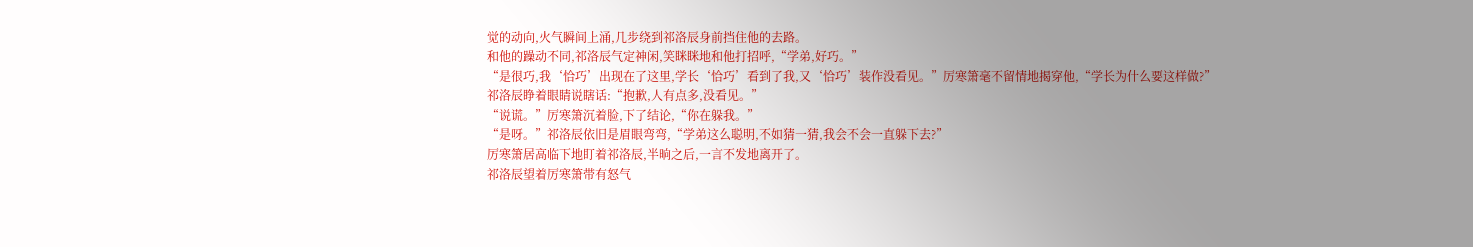觉的动向,火气瞬间上涌,几步绕到祁洛辰身前挡住他的去路。
和他的躁动不同,祁洛辰气定神闲,笑眯眯地和他打招呼,“学弟,好巧。”
“是很巧,我‘恰巧’出现在了这里,学长‘恰巧’看到了我,又‘恰巧’装作没看见。”厉寒箫毫不留情地揭穿他,“学长为什么要这样做?”
祁洛辰睁着眼睛说瞎话:“抱歉,人有点多,没看见。”
“说谎。”厉寒箫沉着脸,下了结论,“你在躲我。”
“是呀。”祁洛辰依旧是眉眼弯弯,“学弟这么聪明,不如猜一猜,我会不会一直躲下去?”
厉寒箫居高临下地盯着祁洛辰,半晌之后,一言不发地离开了。
祁洛辰望着厉寒箫带有怒气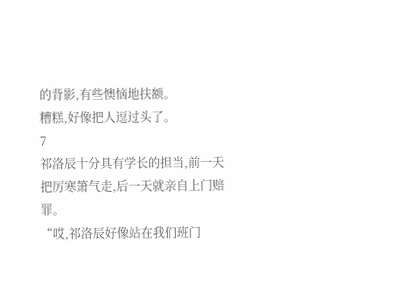的背影,有些懊恼地扶额。
糟糕,好像把人逗过头了。
7
祁洛辰十分具有学长的担当,前一天把厉寒箫气走,后一天就亲自上门赔罪。
“哎,祁洛辰好像站在我们班门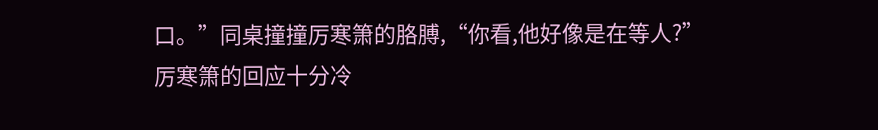口。”同桌撞撞厉寒箫的胳膊,“你看,他好像是在等人?”
厉寒箫的回应十分冷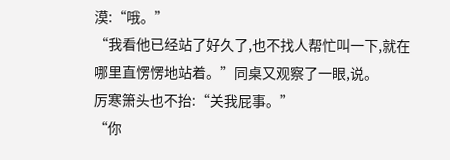漠:“哦。”
“我看他已经站了好久了,也不找人帮忙叫一下,就在哪里直愣愣地站着。”同桌又观察了一眼,说。
厉寒箫头也不抬:“关我屁事。”
“你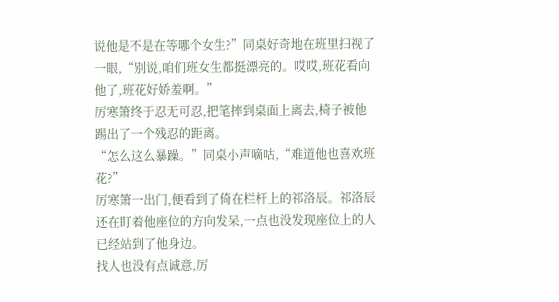说他是不是在等哪个女生?”同桌好奇地在班里扫视了一眼,“别说,咱们班女生都挺漂亮的。哎哎,班花看向他了,班花好娇羞啊。”
厉寒箫终于忍无可忍,把笔摔到桌面上离去,椅子被他踢出了一个残忍的距离。
“怎么这么暴躁。”同桌小声嘀咕,“难道他也喜欢班花?”
厉寒箫一出门,便看到了倚在栏杆上的祁洛辰。祁洛辰还在盯着他座位的方向发呆,一点也没发现座位上的人已经站到了他身边。
找人也没有点诚意,厉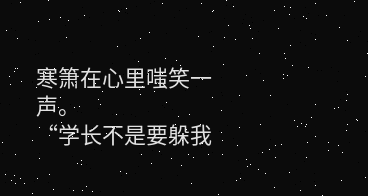寒箫在心里嗤笑一声。
“学长不是要躲我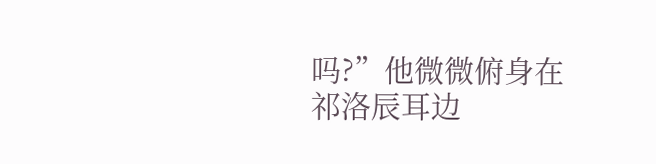吗?”他微微俯身在祁洛辰耳边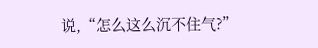说,“怎么这么沉不住气?”